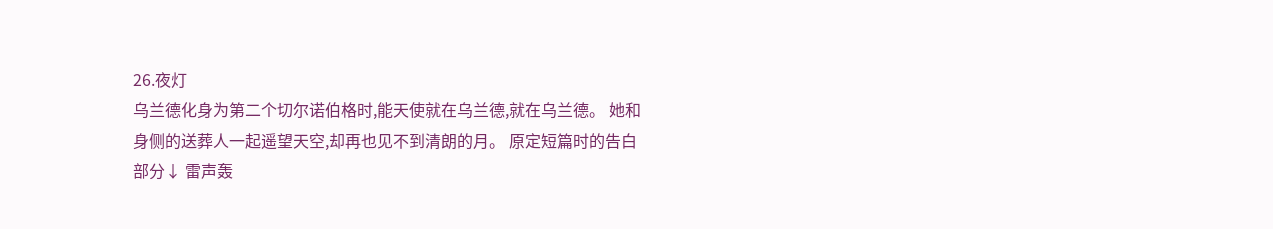26.夜灯
乌兰德化身为第二个切尔诺伯格时,能天使就在乌兰德,就在乌兰德。 她和身侧的送葬人一起遥望天空,却再也见不到清朗的月。 原定短篇时的告白部分↓ 雷声轰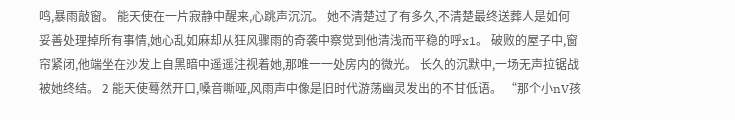鸣,暴雨敲窗。 能天使在一片寂静中醒来,心跳声沉沉。 她不清楚过了有多久,不清楚最终送葬人是如何妥善处理掉所有事情,她心乱如麻却从狂风骤雨的奇袭中察觉到他清浅而平稳的呼x1。 破败的屋子中,窗帘紧闭,他端坐在沙发上自黑暗中遥遥注视着她,那唯一一处房内的微光。 长久的沉默中,一场无声拉锯战被她终结。 2 能天使蓦然开口,嗓音嘶哑,风雨声中像是旧时代游荡幽灵发出的不甘低语。 “那个小nV孩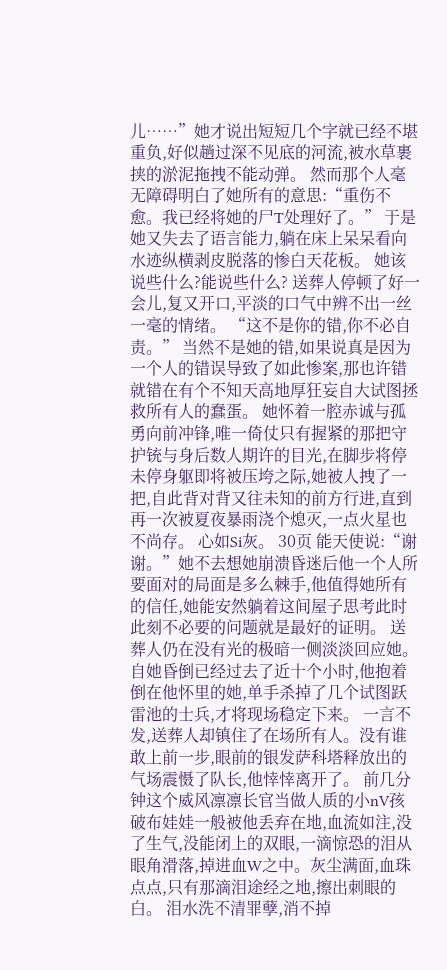儿……”她才说出短短几个字就已经不堪重负,好似趟过深不见底的河流,被水草裹挟的淤泥拖拽不能动弹。 然而那个人毫无障碍明白了她所有的意思:“重伤不愈。我已经将她的尸T处理好了。” 于是她又失去了语言能力,躺在床上呆呆看向水迹纵横剥皮脱落的惨白天花板。 她该说些什么?能说些什么? 送葬人停顿了好一会儿,复又开口,平淡的口气中辨不出一丝一毫的情绪。 “这不是你的错,你不必自责。” 当然不是她的错,如果说真是因为一个人的错误导致了如此惨案,那也许错就错在有个不知天高地厚狂妄自大试图拯救所有人的蠢蛋。 她怀着一腔赤诚与孤勇向前冲锋,唯一倚仗只有握紧的那把守护铳与身后数人期许的目光,在脚步将停未停身躯即将被压垮之际,她被人拽了一把,自此背对背又往未知的前方行进,直到再一次被夏夜暴雨浇个熄灭,一点火星也不尚存。 心如Si灰。 30页 能天使说:“谢谢。”她不去想她崩溃昏迷后他一个人所要面对的局面是多么棘手,他值得她所有的信任,她能安然躺着这间屋子思考此时此刻不必要的问题就是最好的证明。 送葬人仍在没有光的极暗一侧淡淡回应她。自她昏倒已经过去了近十个小时,他抱着倒在他怀里的她,单手杀掉了几个试图跃雷池的士兵,才将现场稳定下来。 一言不发,送葬人却镇住了在场所有人。没有谁敢上前一步,眼前的银发萨科塔释放出的气场震慑了队长,他悻悻离开了。 前几分钟这个威风凛凛长官当做人质的小nV孩破布娃娃一般被他丢弃在地,血流如注,没了生气,没能闭上的双眼,一滴惊恐的泪从眼角滑落,掉进血W之中。灰尘满面,血珠点点,只有那滴泪途经之地,擦出刺眼的白。 泪水洗不清罪孽,消不掉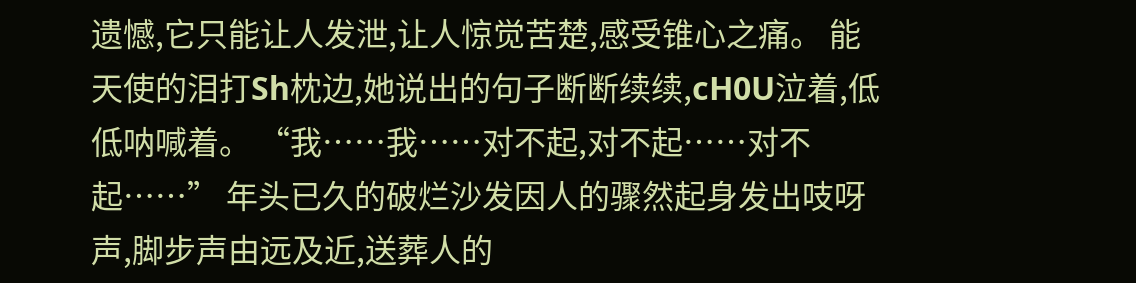遗憾,它只能让人发泄,让人惊觉苦楚,感受锥心之痛。 能天使的泪打Sh枕边,她说出的句子断断续续,cH0U泣着,低低呐喊着。 “我……我……对不起,对不起……对不起……” 年头已久的破烂沙发因人的骤然起身发出吱呀声,脚步声由远及近,送葬人的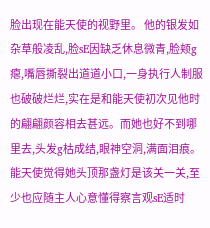脸出现在能天使的视野里。 他的银发如杂草般凌乱,脸sE因缺乏休息微青,脸颊g瘪,嘴唇撕裂出道道小口,一身执行人制服也破破烂烂,实在是和能天使初次见他时的翩翩颜容相去甚远。而她也好不到哪里去,头发g枯成结,眼神空洞,满面泪痕。 能天使觉得她头顶那盏灯是该关一关,至少也应随主人心意懂得察言观sE适时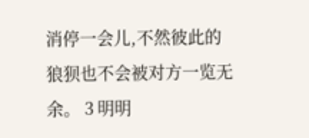消停一会儿,不然彼此的狼狈也不会被对方一览无余。 3 明明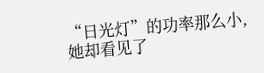“日光灯”的功率那么小,她却看见了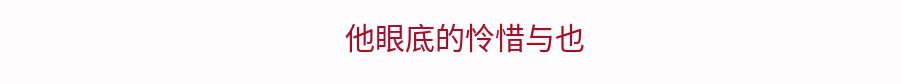他眼底的怜惜与也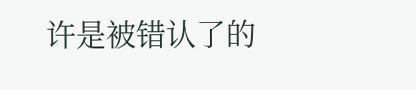许是被错认了的